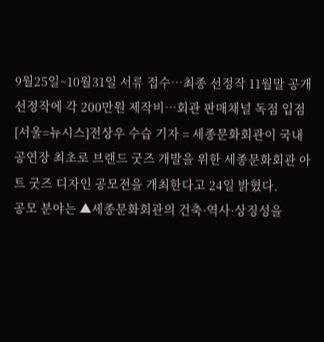9월25일~10월31일 서류 접수…최종 선정작 11월말 공개
선정작에 각 200만원 제작비…회관 판매채널 독점 입점
[서울=뉴시스]전상우 수습 기자 = 세종문화회관이 국내 공연장 최초로 브랜드 굿즈 개발을 위한 세종문화회관 아트 굿즈 디자인 공모전을 개최한다고 24일 밝혔다.
공모 분야는 ▲세종문화회관의 건축·역사·상징성을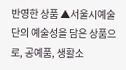반영한 상품 ▲서울시예술단의 예술성을 담은 상품으로, 공예품, 생활소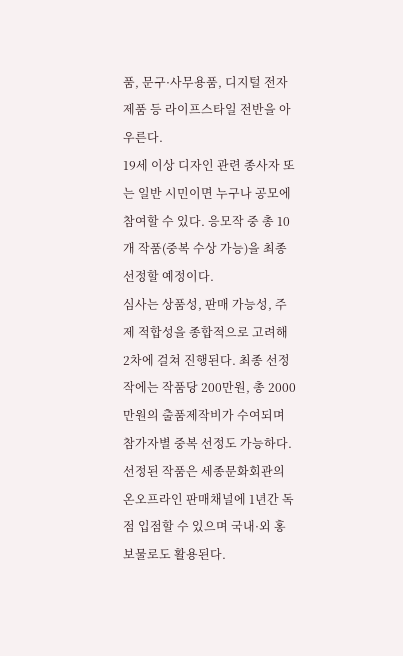품, 문구·사무용품, 디지털 전자제품 등 라이프스타일 전반을 아우른다.
19세 이상 디자인 관련 종사자 또는 일반 시민이면 누구나 공모에 참여할 수 있다. 응모작 중 총 10개 작품(중복 수상 가능)을 최종 선정할 예정이다.
심사는 상품성, 판매 가능성, 주제 적합성을 종합적으로 고려해 2차에 걸쳐 진행된다. 최종 선정작에는 작품당 200만원, 총 2000만원의 출품제작비가 수여되며 참가자별 중복 선정도 가능하다.
선정된 작품은 세종문화회관의 온오프라인 판매채널에 1년간 독점 입점할 수 있으며 국내·외 홍보물로도 활용된다.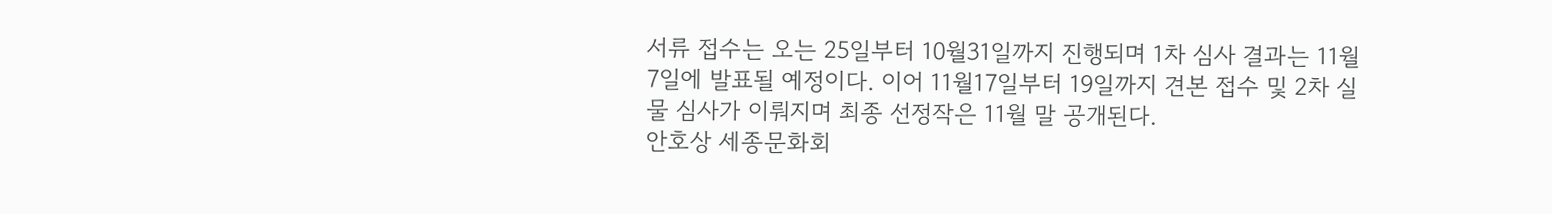서류 접수는 오는 25일부터 10월31일까지 진행되며 1차 심사 결과는 11월7일에 발표될 예정이다. 이어 11월17일부터 19일까지 견본 접수 및 2차 실물 심사가 이뤄지며 최종 선정작은 11월 말 공개된다.
안호상 세종문화회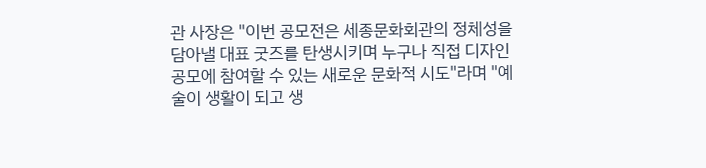관 사장은 "이번 공모전은 세종문화회관의 정체성을 담아낼 대표 굿즈를 탄생시키며 누구나 직접 디자인 공모에 참여할 수 있는 새로운 문화적 시도"라며 "예술이 생활이 되고 생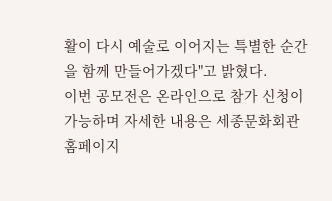활이 다시 예술로 이어지는 특별한 순간을 함께 만들어가겠다"고 밝혔다.
이번 공모전은 온라인으로 참가 신청이 가능하며 자세한 내용은 세종문화회관 홈페이지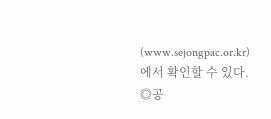(www.sejongpac.or.kr)에서 확인할 수 있다.
◎공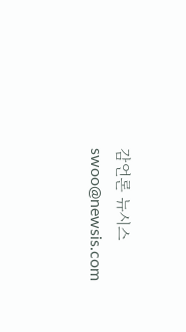감언론 뉴시스 swoo@newsis.com